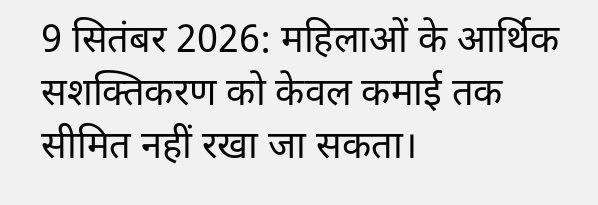9 सितंबर 2026: महिलाओं के आर्थिक सशक्तिकरण को केवल कमाई तक सीमित नहीं रखा जा सकता।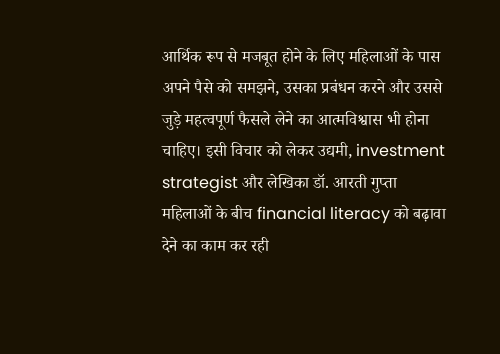आर्थिक रूप से मजबूत होने के लिए महिलाओं के पास अपने पैसे को समझने, उसका प्रबंधन करने और उससे जुड़े महत्वपूर्ण फैसले लेने का आत्मविश्वास भी होना चाहिए। इसी विचार को लेकर उद्यमी, investment strategist और लेखिका डॉ. आरती गुप्ता महिलाओं के बीच financial literacy को बढ़ावा देने का काम कर रही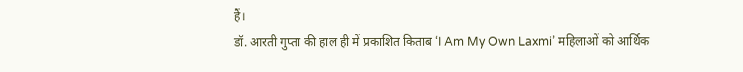हैं।
डॉ. आरती गुप्ता की हाल ही में प्रकाशित किताब ‘I Am My Own Laxmi’ महिलाओं को आर्थिक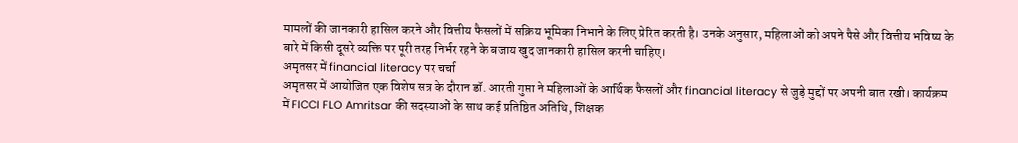मामलों की जानकारी हासिल करने और वित्तीय फैसलों में सक्रिय भूमिका निभाने के लिए प्रेरित करती है। उनके अनुसार, महिलाओं को अपने पैसे और वित्तीय भविष्य के बारे में किसी दूसरे व्यक्ति पर पूरी तरह निर्भर रहने के बजाय खुद जानकारी हासिल करनी चाहिए।
अमृतसर में financial literacy पर चर्चा
अमृतसर में आयोजित एक विशेष सत्र के दौरान डॉ. आरती गुप्ता ने महिलाओं के आर्थिक फैसलों और financial literacy से जुड़े मुद्दों पर अपनी बात रखी। कार्यक्रम में FICCI FLO Amritsar की सदस्याओं के साथ कई प्रतिष्ठित अतिथि, शिक्षक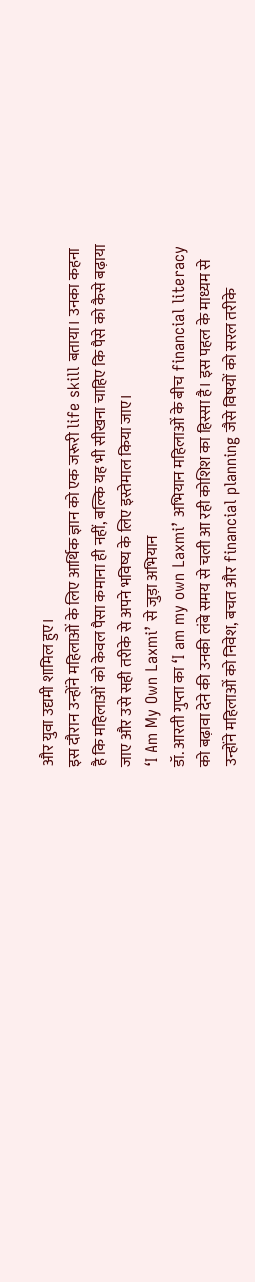और युवा उद्यमी शामिल हुए।
इस दौरान उन्होंने महिलाओं के लिए आर्थिक ज्ञान को एक जरूरी life skill बताया। उनका कहना है कि महिलाओं को केवल पैसा कमाना ही नहीं, बल्कि यह भी सीखना चाहिए कि पैसे को कैसे बढ़ाया जाए और उसे सही तरीके से अपने भविष्य के लिए इस्तेमाल किया जाए।
‘I Am My Own Laxmi’ से जुड़ा अभियान
डॉ. आरती गुप्ता का ‘I am my own Laxmi’ अभियान महिलाओं के बीच financial literacy को बढ़ावा देने की उनकी लंबे समय से चली आ रही कोशिश का हिस्सा है। इस पहल के माध्यम से उन्होंने महिलाओं को निवेश, बचत और financial planning जैसे विषयों को सरल तरीके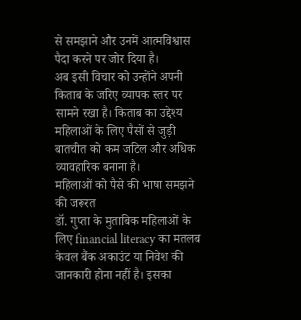से समझाने और उनमें आत्मविश्वास पैदा करने पर जोर दिया है।
अब इसी विचार को उन्होंने अपनी किताब के जरिए व्यापक स्तर पर सामने रखा है। किताब का उद्देश्य महिलाओं के लिए पैसों से जुड़ी बातचीत को कम जटिल और अधिक व्यावहारिक बनाना है।
महिलाओं को पैसे की भाषा समझने की जरूरत
डॉ. गुप्ता के मुताबिक महिलाओं के लिए financial literacy का मतलब केवल बैंक अकाउंट या निवेश की जानकारी होना नहीं है। इसका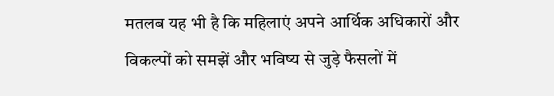मतलब यह भी है कि महिलाएं अपने आर्थिक अधिकारों और विकल्पों को समझें और भविष्य से जुड़े फैसलों में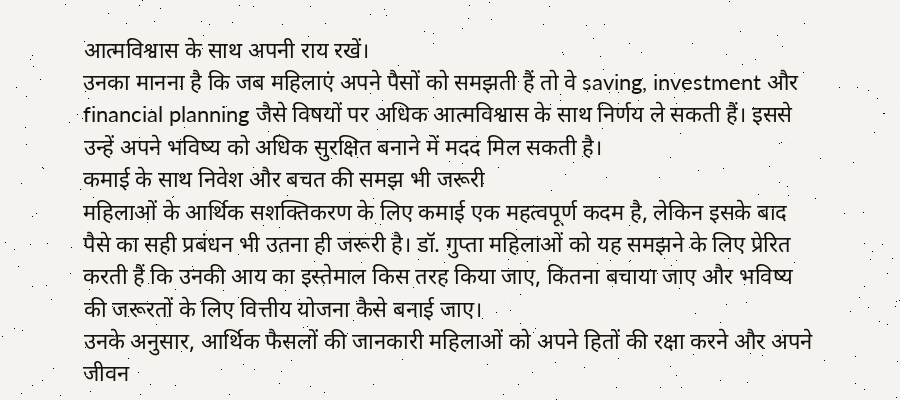आत्मविश्वास के साथ अपनी राय रखें।
उनका मानना है कि जब महिलाएं अपने पैसों को समझती हैं तो वे saving, investment और financial planning जैसे विषयों पर अधिक आत्मविश्वास के साथ निर्णय ले सकती हैं। इससे उन्हें अपने भविष्य को अधिक सुरक्षित बनाने में मदद मिल सकती है।
कमाई के साथ निवेश और बचत की समझ भी जरूरी
महिलाओं के आर्थिक सशक्तिकरण के लिए कमाई एक महत्वपूर्ण कदम है, लेकिन इसके बाद पैसे का सही प्रबंधन भी उतना ही जरूरी है। डॉ. गुप्ता महिलाओं को यह समझने के लिए प्रेरित करती हैं कि उनकी आय का इस्तेमाल किस तरह किया जाए, कितना बचाया जाए और भविष्य की जरूरतों के लिए वित्तीय योजना कैसे बनाई जाए।
उनके अनुसार, आर्थिक फैसलों की जानकारी महिलाओं को अपने हितों की रक्षा करने और अपने जीवन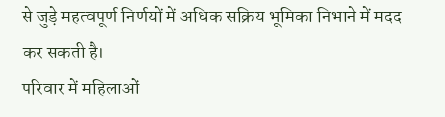से जुड़े महत्वपूर्ण निर्णयों में अधिक सक्रिय भूमिका निभाने में मदद कर सकती है।
परिवार में महिलाओं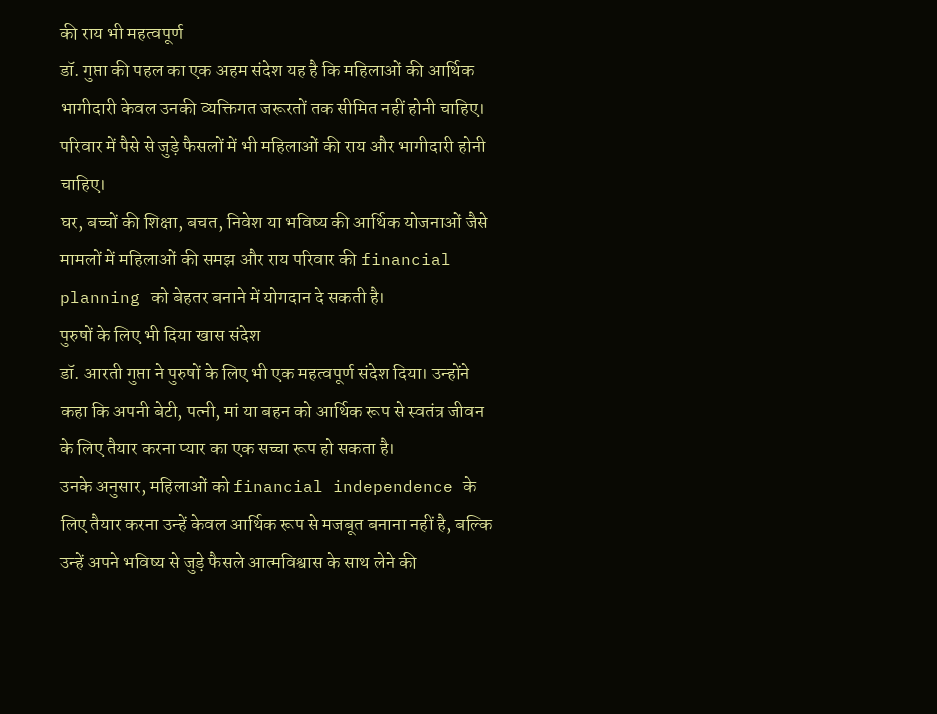की राय भी महत्वपूर्ण
डॉ. गुप्ता की पहल का एक अहम संदेश यह है कि महिलाओं की आर्थिक भागीदारी केवल उनकी व्यक्तिगत जरूरतों तक सीमित नहीं होनी चाहिए। परिवार में पैसे से जुड़े फैसलों में भी महिलाओं की राय और भागीदारी होनी चाहिए।
घर, बच्चों की शिक्षा, बचत, निवेश या भविष्य की आर्थिक योजनाओं जैसे मामलों में महिलाओं की समझ और राय परिवार की financial planning को बेहतर बनाने में योगदान दे सकती है।
पुरुषों के लिए भी दिया खास संदेश
डॉ. आरती गुप्ता ने पुरुषों के लिए भी एक महत्वपूर्ण संदेश दिया। उन्होंने कहा कि अपनी बेटी, पत्नी, मां या बहन को आर्थिक रूप से स्वतंत्र जीवन के लिए तैयार करना प्यार का एक सच्चा रूप हो सकता है।
उनके अनुसार, महिलाओं को financial independence के लिए तैयार करना उन्हें केवल आर्थिक रूप से मजबूत बनाना नहीं है, बल्कि उन्हें अपने भविष्य से जुड़े फैसले आत्मविश्वास के साथ लेने की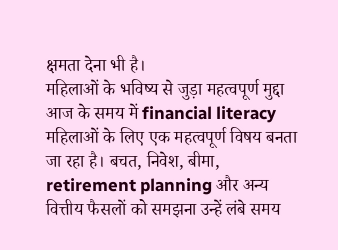क्षमता देना भी है।
महिलाओं के भविष्य से जुड़ा महत्वपूर्ण मुद्दा
आज के समय में financial literacy महिलाओं के लिए एक महत्वपूर्ण विषय बनता जा रहा है। बचत, निवेश, बीमा, retirement planning और अन्य वित्तीय फैसलों को समझना उन्हें लंबे समय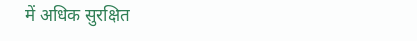में अधिक सुरक्षित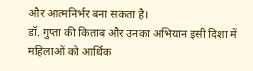और आत्मनिर्भर बना सकता है।
डॉ. गुप्ता की किताब और उनका अभियान इसी दिशा में महिलाओं को आर्थिक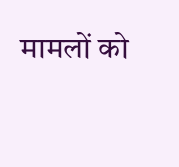मामलों को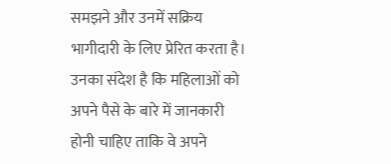समझने और उनमें सक्रिय भागीदारी के लिए प्रेरित करता है। उनका संदेश है कि महिलाओं को अपने पैसे के बारे में जानकारी होनी चाहिए ताकि वे अपने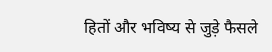हितों और भविष्य से जुड़े फैसले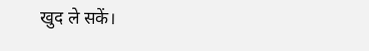खुद ले सकें।